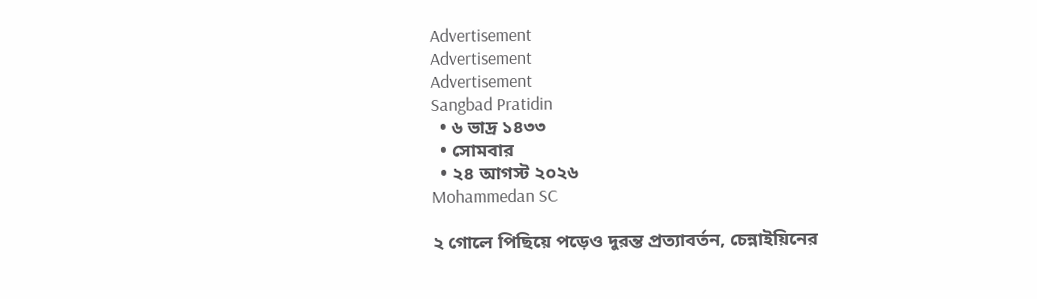Advertisement
Advertisement
Advertisement
Sangbad Pratidin
  • ৬ ভাদ্র ১৪৩৩
  • সোমবার
  • ২৪ আগস্ট ২০২৬
Mohammedan SC

২ গোলে পিছিয়ে পড়েও দুরন্ত প্রত্যাবর্তন, চেন্নাইয়িনের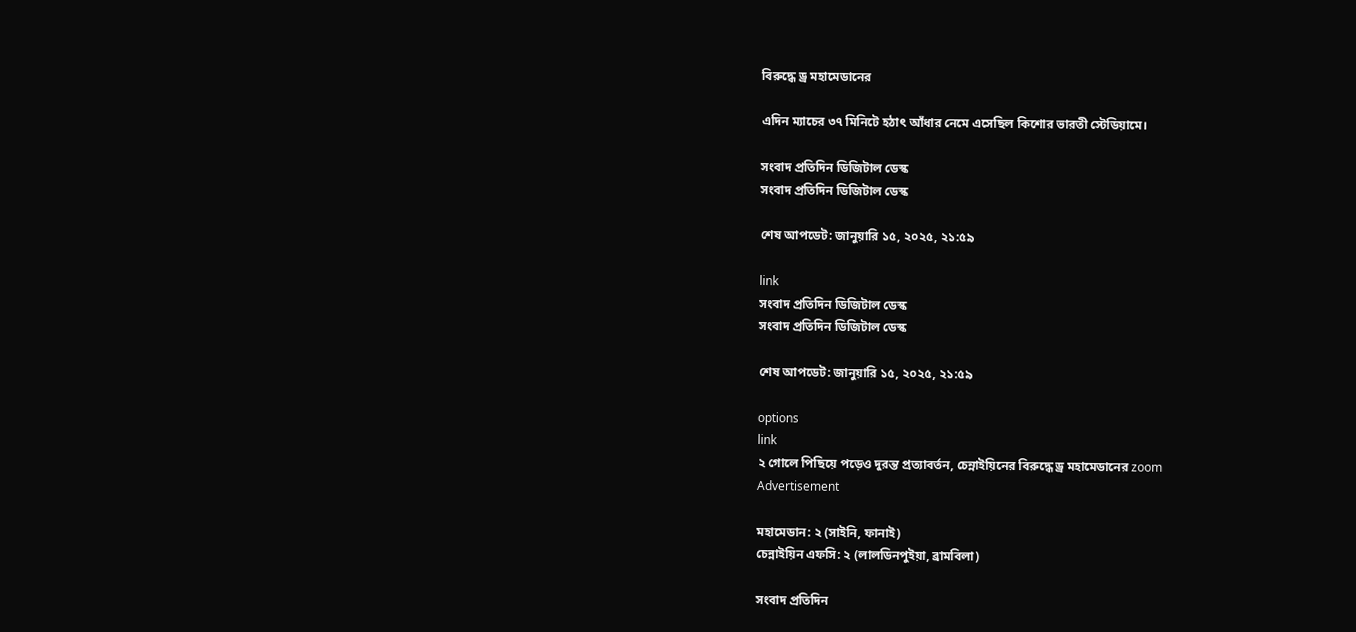বিরুদ্ধে ড্র মহামেডানের

এদিন ম্যাচের ৩৭ মিনিটে হঠাৎ আঁধার নেমে এসেছিল কিশোর ভারতী স্টেডিয়ামে।

সংবাদ প্রতিদিন ডিজিটাল ডেস্ক
সংবাদ প্রতিদিন ডিজিটাল ডেস্ক

শেষ আপডেট: জানুয়ারি ১৫, ২০২৫, ২১:৫৯

link
সংবাদ প্রতিদিন ডিজিটাল ডেস্ক
সংবাদ প্রতিদিন ডিজিটাল ডেস্ক

শেষ আপডেট: জানুয়ারি ১৫, ২০২৫, ২১:৫৯

options
link
২ গোলে পিছিয়ে পড়েও দুরন্ত প্রত্যাবর্তন, চেন্নাইয়িনের বিরুদ্ধে ড্র মহামেডানের zoom
Advertisement

মহামেডান: ২ (সাইনি, ফানাই)
চেন্নাইয়িন এফসি: ২ (লালডিনপুইয়া, ব্রামবিলা)

সংবাদ প্রতিদিন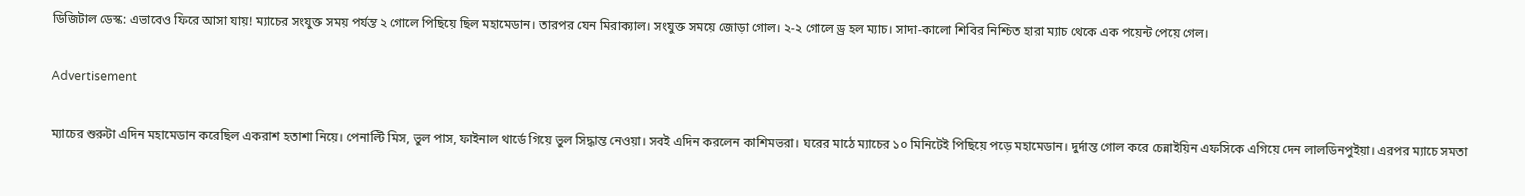ডিজিটাল ডেস্ক: এভাবেও ফিরে আসা যায়! ম্যাচের সংযুক্ত সময় পর্যন্ত ২ গোলে পিছিয়ে ছিল মহামেডান। তারপর যেন মিরাক্যাল। সংযুক্ত সময়ে জোড়া গোল। ২-২ গোলে ড্র হল ম্যাচ। সাদা-কালো শিবির নিশ্চিত হারা ম্যাচ থেকে এক পয়েন্ট পেয়ে গেল।

Advertisement

ম্যাচের শুরুটা এদিন মহামেডান করেছিল একরাশ হতাশা নিয়ে। পেনাল্টি মিস, ভুল পাস, ফাইনাল থার্ডে গিয়ে ভুল সিদ্ধান্ত নেওয়া। সবই এদিন করলেন কাশিমভরা। ঘরের মাঠে ম্যাচের ১০ মিনিটেই পিছিয়ে পড়ে মহামেডান। দুর্দান্ত গোল করে চেন্নাইয়িন এফসিকে এগিয়ে দেন লালডিনপুইয়া। এরপর ম্যাচে সমতা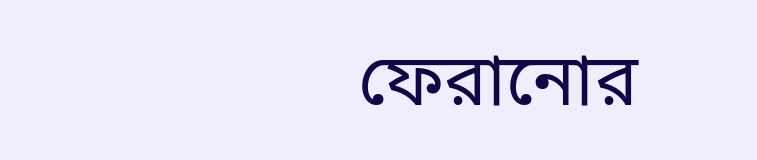ফেরানোর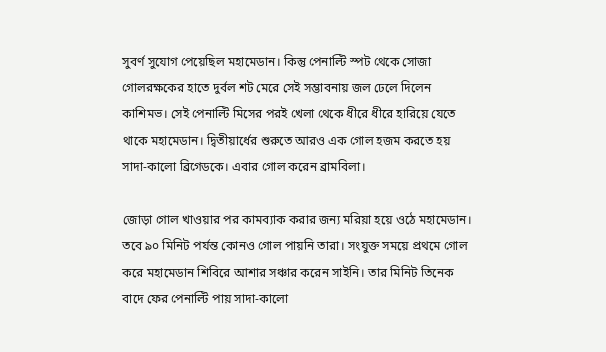সুবর্ণ সুযোগ পেয়েছিল মহামেডান। কিন্তু পেনাল্টি স্পট থেকে সোজা গোলরক্ষকের হাতে দুর্বল শট মেরে সেই সম্ভাবনায় জল ঢেলে দিলেন কাশিমভ। সেই পেনাল্টি মিসের পরই খেলা থেকে ধীরে ধীরে হারিয়ে যেতে থাকে মহামেডান। দ্বিতীয়ার্ধের শুরুতে আরও এক গোল হজম করতে হয় সাদা-কালো ব্রিগেডকে। এবার গোল করেন ব্রামবিলা।

জোড়া গোল খাওয়ার পর কামব্যাক করার জন্য মরিয়া হয়ে ওঠে মহামেডান। তবে ৯০ মিনিট পর্যন্ত কোনও গোল পায়নি তারা। সংযুক্ত সময়ে প্রথমে গোল করে মহামেডান শিবিরে আশার সঞ্চার করেন সাইনি। তার মিনিট তিনেক বাদে ফের পেনাল্টি পায় সাদা-কালো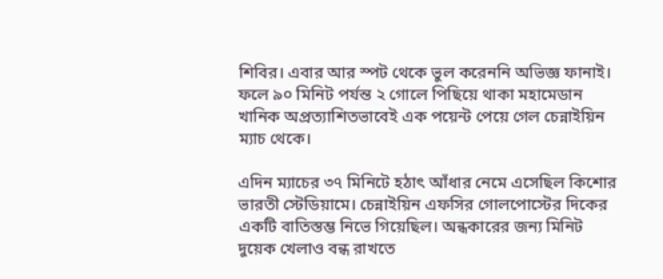শিবির। এবার আর স্পট থেকে ভুল করেননি অভিজ্ঞ ফানাই। ফলে ৯০ মিনিট পর্যন্ত ২ গোলে পিছিয়ে থাকা মহামেডান খানিক অপ্রত্যাশিতভাবেই এক পয়েন্ট পেয়ে গেল চেন্নাইয়িন ম্যাচ থেকে।

এদিন ম্যাচের ৩৭ মিনিটে হঠাৎ আঁধার নেমে এসেছিল কিশোর ভারতী স্টেডিয়ামে। চেন্নাইয়িন এফসির গোলপোস্টের দিকের একটি বাতিস্তম্ভ নিভে গিয়েছিল। অন্ধকারের জন্য মিনিট দুয়েক খেলাও বন্ধ রাখতে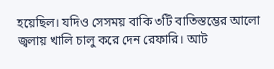হয়েছিল। যদিও সেসময় বাকি ৩টি বাতিস্তম্ভের আলো জ্বলায় খালি চালু করে দেন রেফারি। আট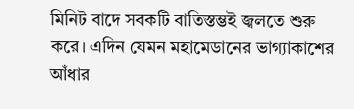মিনিট বাদে সবকটি বাতিস্তম্ভই জ্বলতে শুরু করে। এদিন যেমন মহামেডানের ভাগ্যাকাশের আঁধার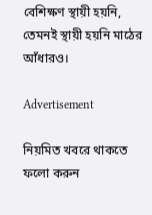বেশিক্ষণ স্থায়ী হয়নি, তেমনই স্থায়ী হয়নি মাঠের আঁধারও।

Advertisement

নিয়মিত খবরে থাকতে ফলো করুন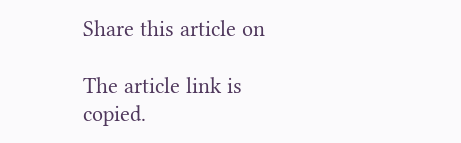Share this article on

The article link is copied.